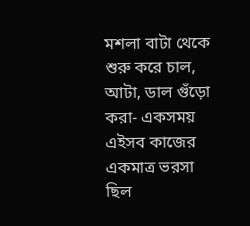মশলা বাটা থেকে শুরু করে চাল, আটা, ডাল গুঁড়ো করা- একসময় এইসব কাজের একমাত্র ভরসা ছিল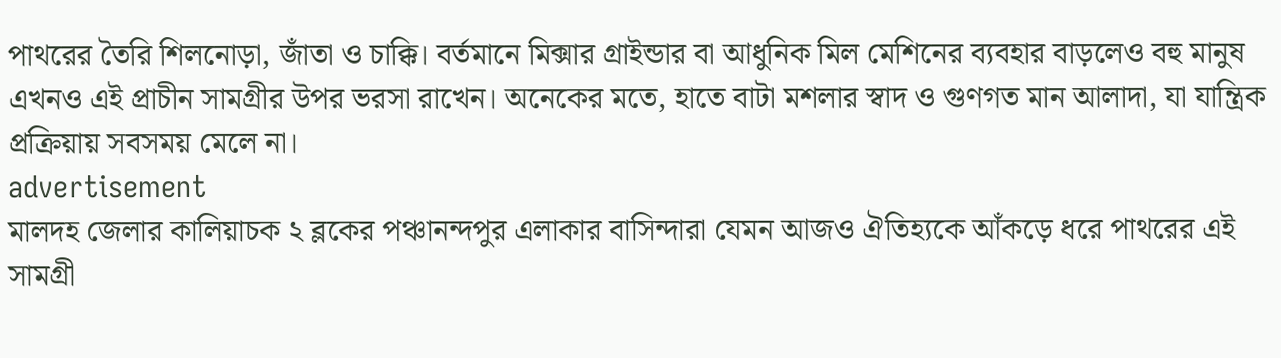পাথরের তৈরি শিলনোড়া, জাঁতা ও চাক্কি। বর্তমানে মিক্সার গ্রাইন্ডার বা আধুনিক মিল মেশিনের ব্যবহার বাড়লেও বহু মানুষ এখনও এই প্রাচীন সামগ্রীর উপর ভরসা রাখেন। অনেকের মতে, হাতে বাটা মশলার স্বাদ ও গুণগত মান আলাদা, যা যান্ত্রিক প্রক্রিয়ায় সবসময় মেলে না।
advertisement
মালদহ জেলার কালিয়াচক ২ ব্লকের পঞ্চানন্দপুর এলাকার বাসিন্দারা যেমন আজও ঐতিহ্যকে আঁকড়ে ধরে পাথরের এই সামগ্রী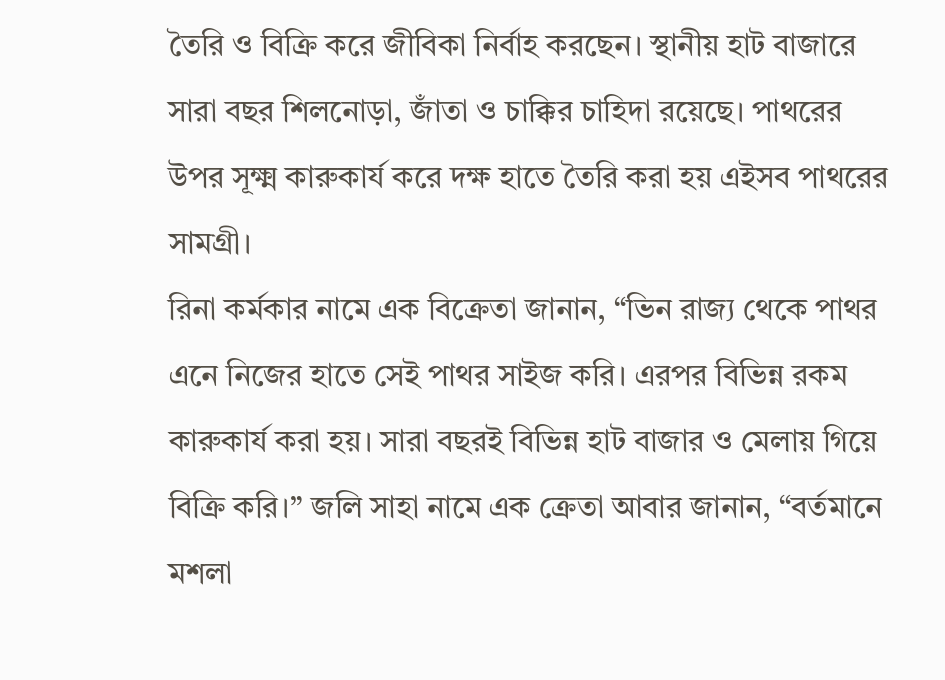তৈরি ও বিক্রি করে জীবিকা নির্বাহ করছেন। স্থানীয় হাট বাজারে সারা বছর শিলনোড়া, জাঁতা ও চাক্কির চাহিদা রয়েছে। পাথরের উপর সূক্ষ্ম কারুকার্য করে দক্ষ হাতে তৈরি করা হয় এইসব পাথরের সামগ্রী।
রিনা কর্মকার নামে এক বিক্রেতা জানান, “ভিন রাজ্য থেকে পাথর এনে নিজের হাতে সেই পাথর সাইজ করি। এরপর বিভিন্ন রকম কারুকার্য করা হয়। সারা বছরই বিভিন্ন হাট বাজার ও মেলায় গিয়ে বিক্রি করি।” জলি সাহা নামে এক ক্রেতা আবার জানান, “বর্তমানে মশলা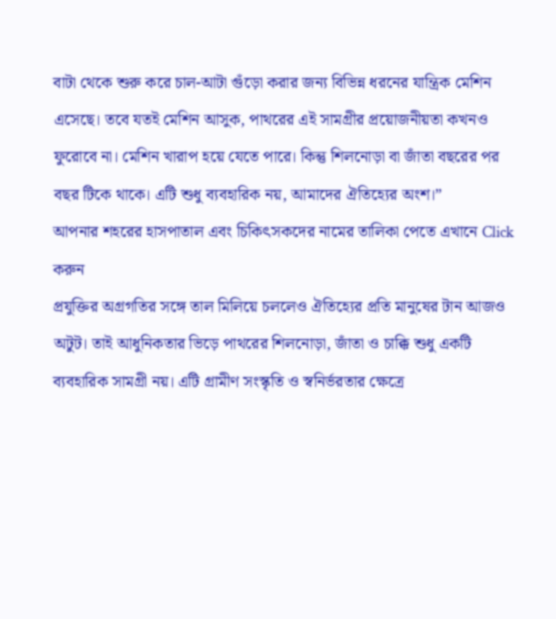বাটা থেকে শুরু করে চাল-আটা গুঁড়ো করার জন্য বিভিন্ন ধরনের যান্ত্রিক মেশিন এসেছে। তবে যতই মেশিন আসুক, পাথরের এই সামগ্রীর প্রয়োজনীয়তা কখনও ফুরোবে না। মেশিন খারাপ হয়ে যেতে পারে। কিন্তু শিলনোড়া বা জাঁতা বছরের পর বছর টিকে থাকে। এটি শুধু ব্যবহারিক নয়, আমাদের ঐতিহ্যের অংশ।”
আপনার শহরের হাসপাতাল এবং চিকিৎসকদের নামের তালিকা পেতে এখানে Click করুন
প্রযুক্তির অগ্রগতির সঙ্গে তাল মিলিয়ে চললেও ঐতিহ্যের প্রতি মানুষের টান আজও অটুট। তাই আধুনিকতার ভিড়ে পাথরের শিলনোড়া, জাঁতা ও চাক্কি শুধু একটি ব্যবহারিক সামগ্রী নয়। এটি গ্রামীণ সংস্কৃতি ও স্বনির্ভরতার ক্ষেত্রে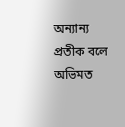অন্যান্য প্রতীক বলে অভিমত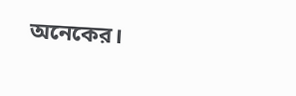অনেকের।